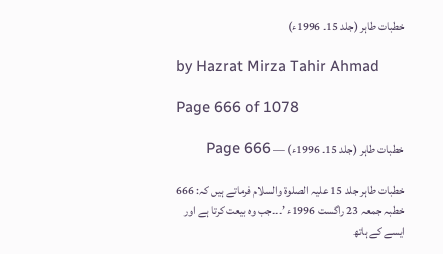خطبات طاہر (جلد 15۔ 1996ء)

by Hazrat Mirza Tahir Ahmad

Page 666 of 1078

خطبات طاہر (جلد 15۔ 1996ء) — Page 666

خطبات طاہر جلد 15 علیہ الصلوۃ والسلام فرماتے ہیں کہ: 666 خطبہ جمعہ 23 راگست 1996ء ’۔۔۔جب وہ بیعت کرتا ہے اور ایسے کے ہاتھ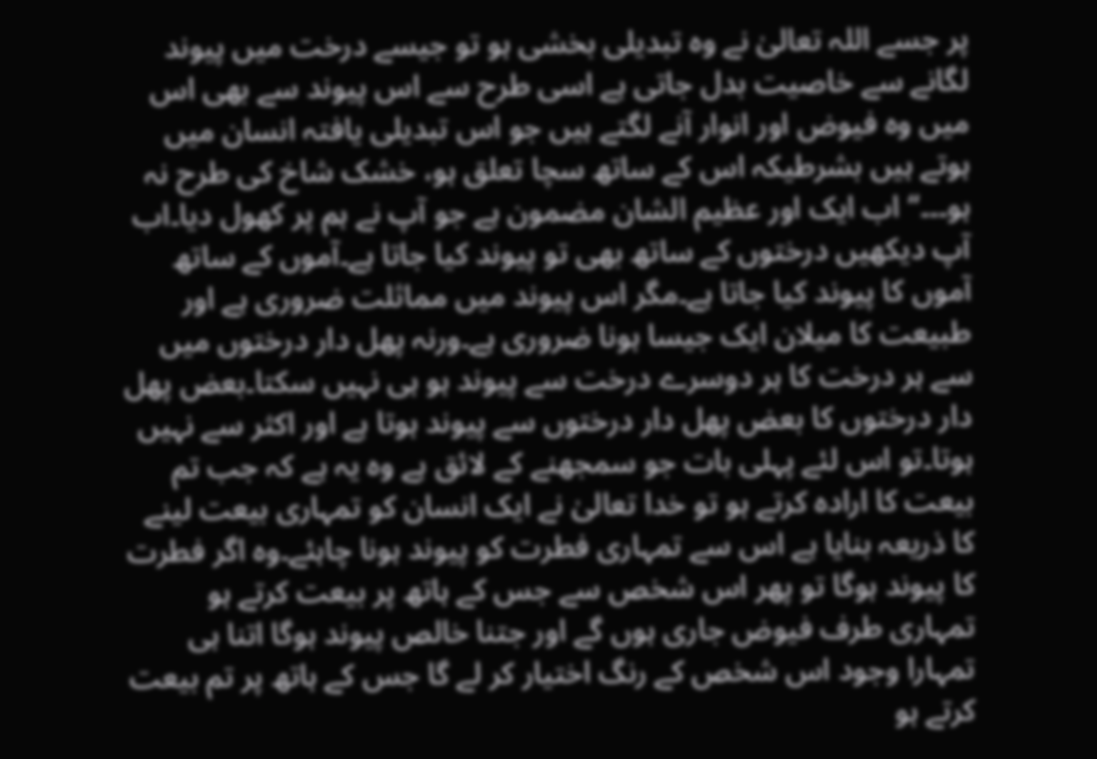پر جسے اللہ تعالیٰ نے وہ تبدیلی بخشی ہو تو جیسے درخت میں پیوند لگانے سے خاصیت بدل جاتی ہے اسی طرح سے اس پیوند سے بھی اس میں وہ فیوض اور انوار آنے لگتے ہیں جو اس تبدیلی یافتہ انسان میں ہوتے ہیں بشرطیکہ اس کے ساتھ سچا تعلق ہو، خشک شاخ کی طرح نہ ہو۔۔۔“ اب ایک اور عظیم الشان مضمون ہے جو آپ نے ہم پر کھول دیا۔اب آپ دیکھیں درختوں کے ساتھ بھی تو پیوند کیا جاتا ہے۔آموں کے ساتھ آموں کا پیوند کیا جاتا ہے۔مگر اس پیوند میں مماثلت ضروری ہے اور طبیعت کا میلان ایک جیسا ہونا ضروری ہے۔ورنہ پھل دار درختوں میں سے ہر درخت کا ہر دوسرے درخت سے پیوند ہو ہی نہیں سکتا۔بعض پھل دار درختوں کا بعض پھل دار درختوں سے پیوند ہوتا ہے اور اکثر سے نہیں ہوتا۔تو اس لئے پہلی بات جو سمجھنے کے لائق ہے وہ یہ ہے کہ جب تم بیعت کا ارادہ کرتے ہو تو خدا تعالیٰ نے ایک انسان کو تمہاری بیعت لینے کا ذریعہ بنایا ہے اس سے تمہاری فطرت کو پیوند ہونا چاہئے۔وہ اگر فطرت کا پیوند ہوگا تو پھر اس شخص سے جس کے ہاتھ پر بیعت کرتے ہو تمہاری طرف فیوض جاری ہوں گے اور جتنا خالص پیوند ہوگا اتنا ہی تمہارا وجود اس شخص کے رنگ اختیار کر لے گا جس کے ہاتھ پر تم بیعت کرتے ہو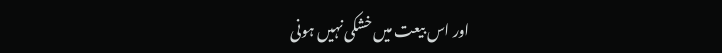اور اس بیعت میں خشکی نہیں ہونی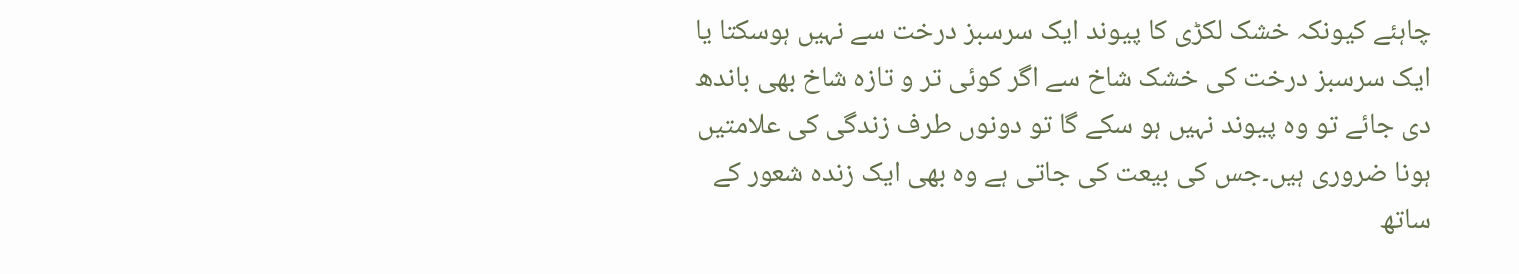چاہئے کیونکہ خشک لکڑی کا پیوند ایک سرسبز درخت سے نہیں ہوسکتا یا ایک سرسبز درخت کی خشک شاخ سے اگر کوئی تر و تازہ شاخ بھی باندھ دی جائے تو وہ پیوند نہیں ہو سکے گا تو دونوں طرف زندگی کی علامتیں ہونا ضروری ہیں۔جس کی بیعت کی جاتی ہے وہ بھی ایک زندہ شعور کے ساتھ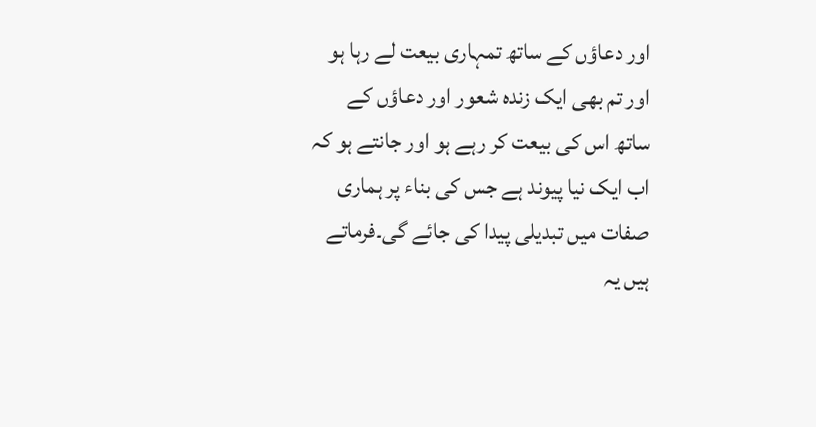اور دعاؤں کے ساتھ تمہاری بیعت لے رہا ہو اور تم بھی ایک زندہ شعور اور دعاؤں کے ساتھ اس کی بیعت کر رہے ہو اور جانتے ہو کہ اب ایک نیا پیوند ہے جس کی بناء پر ہماری صفات میں تبدیلی پیدا کی جائے گی۔فرماتے ہیں یہ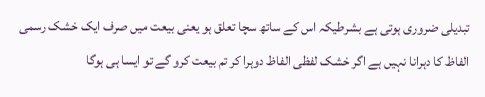تبدیلی ضروری ہوتی ہے بشرطیکہ اس کے ساتھ سچا تعلق ہو یعنی بیعت میں صرف ایک خشک رسمی الفاظ کا دہرانا نہیں ہے اگر خشک لفظی الفاظ دوہرا کر تم بیعت کرو گے تو ایسا ہی ہوگا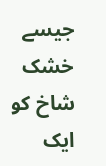جیسے خشک شاخ کو ایک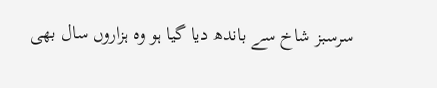سرسبز شاخ سے باندھ دیا گیا ہو وہ ہزاروں سال بھی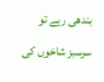بندھی رہے تو سرسبز شاخوں کی